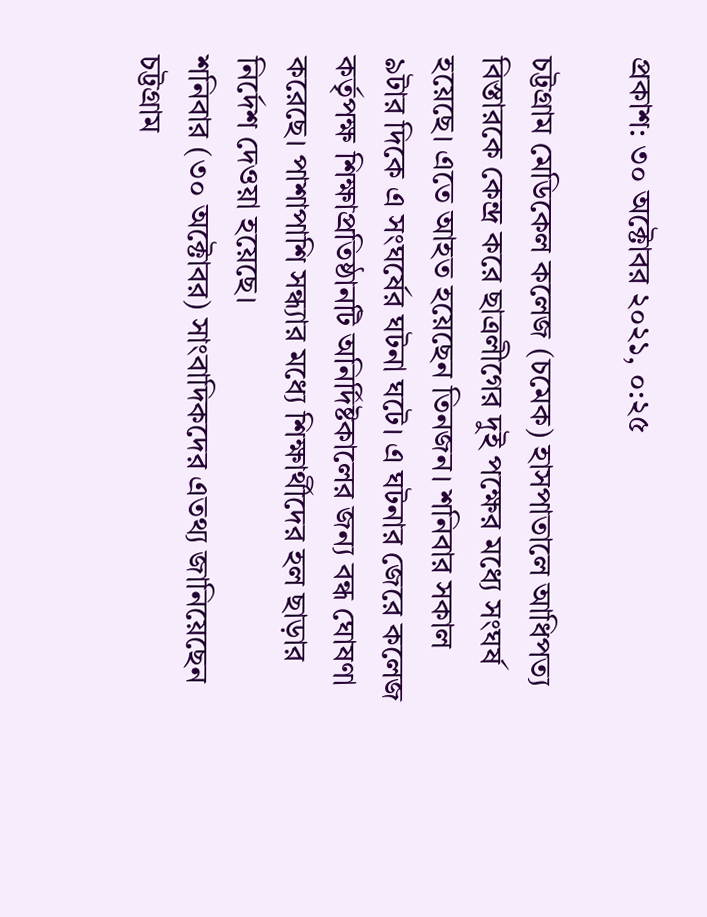প্রকাশ: ৩০ অক্টোবর ২০২১, ০:২৫

চট্টগ্রাম মেডিকেল কলেজ (চমেক) হাসপাতালে আধিপত্য বিস্তারকে কেন্দ্র করে ছাত্রলীগের দুই পক্ষের মধ্যে সংঘর্ষ হয়েছে। এতে আহত হয়েছেন তিনজন। শনিবার সকাল ৯টার দিকে এ সংঘর্ষের ঘটনা ঘটে। এ ঘটনার জেরে কলেজ কর্তৃপক্ষ শিক্ষাপ্রতিষ্ঠানটি অনির্দিষ্টকালের জন্য বন্ধ ঘোষণা করেছে। পাশাপাশি সন্ধ্যার মধ্যে শিক্ষার্থীদের হল ছাড়ার নির্দেশ দেওয়া হয়েছে।
শনিবার (৩০ অক্টোবর) সাংবাদিকদের এতথ্য জানিয়েছেন চট্টগ্রাম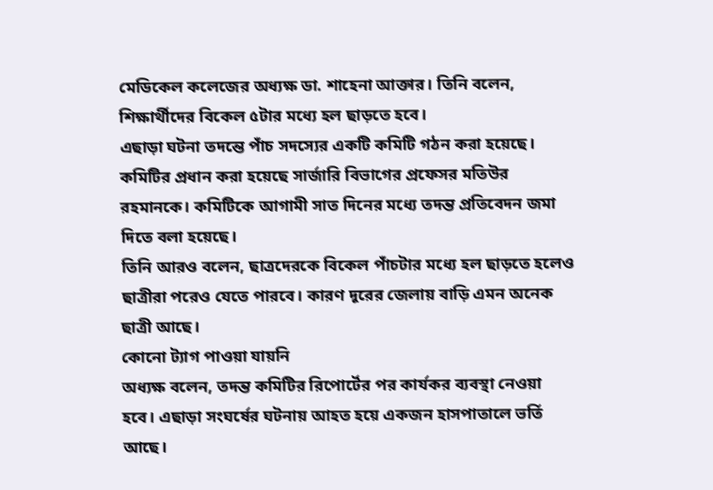মেডিকেল কলেজের অধ্যক্ষ ডা. শাহেনা আক্তার। তিনি বলেন, শিক্ষার্থীদের বিকেল ৫টার মধ্যে হল ছাড়তে হবে।
এছাড়া ঘটনা তদন্তে পাঁচ সদস্যের একটি কমিটি গঠন করা হয়েছে। কমিটির প্রধান করা হয়েছে সার্জারি বিভাগের প্রফেসর মতিউর রহমানকে। কমিটিকে আগামী সাত দিনের মধ্যে তদন্ত প্রতিবেদন জমা দিতে বলা হয়েছে।
তিনি আরও বলেন, ছাত্রদেরকে বিকেল পাঁচটার মধ্যে হল ছাড়তে হলেও ছাত্রীরা পরেও যেতে পারবে। কারণ দূরের জেলায় বাড়ি এমন অনেক ছাত্রী আছে।
কোনো ট্যাগ পাওয়া যায়নি
অধ্যক্ষ বলেন, তদন্ত কমিটির রিপোর্টের পর কার্যকর ব্যবস্থা নেওয়া হবে। এছাড়া সংঘর্ষের ঘটনায় আহত হয়ে একজন হাসপাতালে ভর্তি আছে।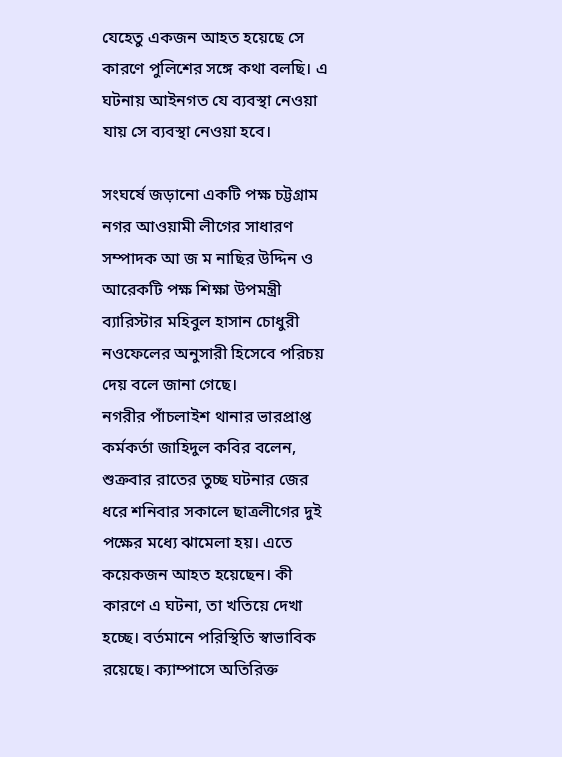যেহেতু একজন আহত হয়েছে সে কারণে পুলিশের সঙ্গে কথা বলছি। এ ঘটনায় আইনগত যে ব্যবস্থা নেওয়া যায় সে ব্যবস্থা নেওয়া হবে।

সংঘর্ষে জড়ানো একটি পক্ষ চট্টগ্রাম নগর আওয়ামী লীগের সাধারণ সম্পাদক আ জ ম নাছির উদ্দিন ও আরেকটি পক্ষ শিক্ষা উপমন্ত্রী ব্যারিস্টার মহিবুল হাসান চোধুরী নওফেলের অনুসারী হিসেবে পরিচয় দেয় বলে জানা গেছে।
নগরীর পাঁচলাইশ থানার ভারপ্রাপ্ত কর্মকর্তা জাহিদুল কবির বলেন, শুক্রবার রাতের তুচ্ছ ঘটনার জের ধরে শনিবার সকালে ছাত্রলীগের দুই পক্ষের মধ্যে ঝামেলা হয়। এতে কয়েকজন আহত হয়েছেন। কী কারণে এ ঘটনা, তা খতিয়ে দেখা হচ্ছে। বর্তমানে পরিস্থিতি স্বাভাবিক রয়েছে। ক্যাম্পাসে অতিরিক্ত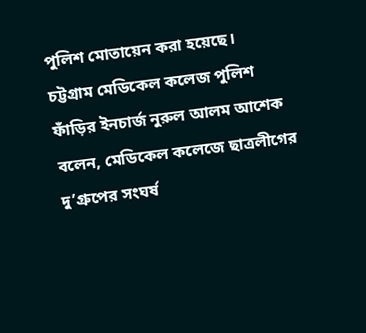পুলিশ মোতায়েন করা হয়েছে।
চট্টগ্রাম মেডিকেল কলেজ পুলিশ ফাঁড়ির ইনচার্জ নুরুল আলম আশেক বলেন, মেডিকেল কলেজে ছাত্রলীগের দু’গ্রুপের সংঘর্ষ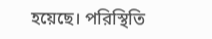হয়েছে। পরিস্থিতি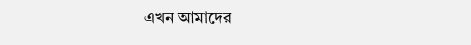এখন আমাদের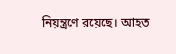নিয়ন্ত্রণে রয়েছে। আহত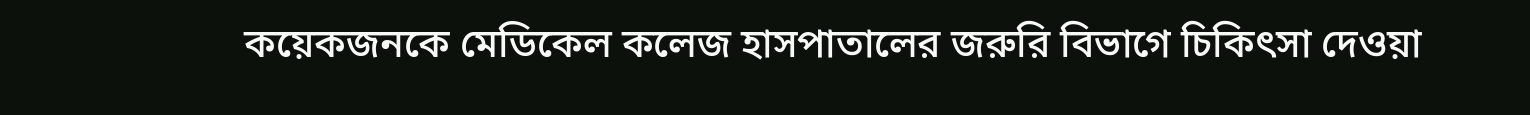কয়েকজনকে মেডিকেল কলেজ হাসপাতালের জরুরি বিভাগে চিকিৎসা দেওয়া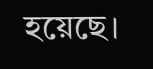হয়েছে।